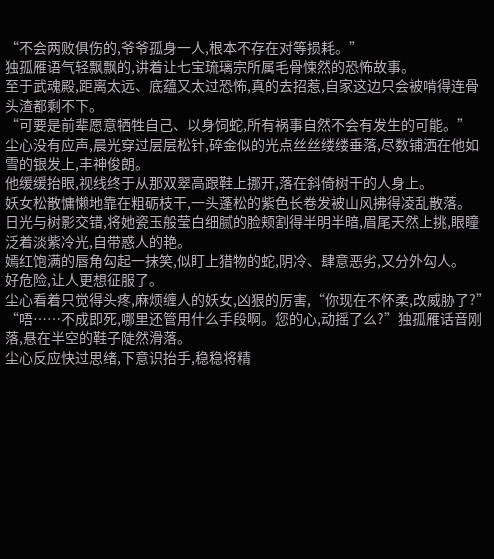“不会两败俱伤的,爷爷孤身一人,根本不存在对等损耗。”
独孤雁语气轻飘飘的,讲着让七宝琉璃宗所属毛骨悚然的恐怖故事。
至于武魂殿,距离太远、底蕴又太过恐怖,真的去招惹,自家这边只会被啃得连骨头渣都剩不下。
“可要是前辈愿意牺牲自己、以身饲蛇,所有祸事自然不会有发生的可能。”
尘心没有应声,晨光穿过层层松针,碎金似的光点丝丝缕缕垂落,尽数铺洒在他如雪的银发上,丰神俊朗。
他缓缓抬眼,视线终于从那双翠高跟鞋上挪开,落在斜倚树干的人身上。
妖女松散慵懒地靠在粗砺枝干,一头蓬松的紫色长卷发被山风拂得凌乱散落。
日光与树影交错,将她瓷玉般莹白细腻的脸颊割得半明半暗,眉尾天然上挑,眼瞳泛着淡紫冷光,自带惑人的艳。
嫣红饱满的唇角勾起一抹笑,似盯上猎物的蛇,阴冷、肆意恶劣,又分外勾人。
好危险,让人更想征服了。
尘心看着只觉得头疼,麻烦缠人的妖女,凶狠的厉害,“你现在不怀柔,改威胁了?”
“唔……不成即死,哪里还管用什么手段啊。您的心,动摇了么?”独孤雁话音刚落,悬在半空的鞋子陡然滑落。
尘心反应快过思绪,下意识抬手,稳稳将精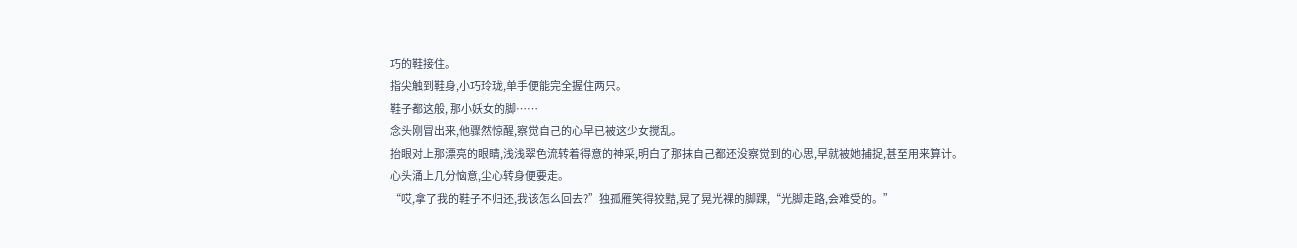巧的鞋接住。
指尖触到鞋身,小巧玲珑,单手便能完全握住两只。
鞋子都这般, 那小妖女的脚……
念头刚冒出来,他骤然惊醒,察觉自己的心早已被这少女搅乱。
抬眼对上那漂亮的眼睛,浅浅翠色流转着得意的神采,明白了那抹自己都还没察觉到的心思,早就被她捕捉,甚至用来算计。
心头涌上几分恼意,尘心转身便要走。
“哎,拿了我的鞋子不归还,我该怎么回去?”独孤雁笑得狡黠,晃了晃光裸的脚踝,“光脚走路,会难受的。”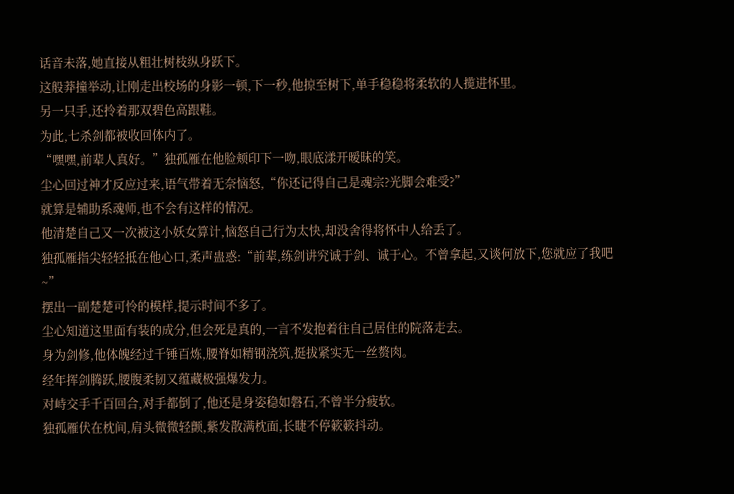话音未落,她直接从粗壮树枝纵身跃下。
这般莽撞举动,让刚走出校场的身影一顿,下一秒,他掠至树下,单手稳稳将柔软的人揽进怀里。
另一只手,还拎着那双碧色高跟鞋。
为此,七杀剑都被收回体内了。
“嘿嘿,前辈人真好。”独孤雁在他脸颊印下一吻,眼底漾开暧昧的笑。
尘心回过神才反应过来,语气带着无奈恼怒,“你还记得自己是魂宗?光脚会难受?”
就算是辅助系魂师,也不会有这样的情况。
他清楚自己又一次被这小妖女算计,恼怒自己行为太快,却没舍得将怀中人给丢了。
独孤雁指尖轻轻抵在他心口,柔声蛊惑:“前辈,练剑讲究诚于剑、诚于心。不曾拿起,又谈何放下,您就应了我吧~”
摆出一副楚楚可怜的模样,提示时间不多了。
尘心知道这里面有装的成分,但会死是真的,一言不发抱着往自己居住的院落走去。
身为剑修,他体魄经过千锤百炼,腰脊如精钢浇筑,挺拔紧实无一丝赘肉。
经年挥剑腾跃,腰腹柔韧又蕴藏极强爆发力。
对峙交手千百回合,对手都倒了,他还是身姿稳如磐石,不曾半分疲软。
独孤雁伏在枕间,肩头微微轻颤,紫发散满枕面,长睫不停簌簌抖动。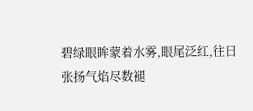碧绿眼眸蒙着水雾,眼尾泛红,往日张扬气焰尽数褪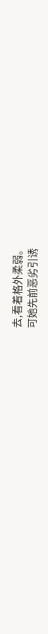去,看着格外柔弱。
可她先前恶劣引诱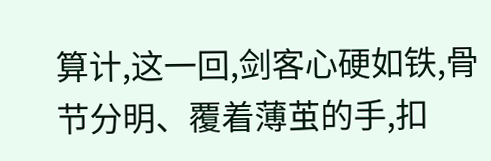算计,这一回,剑客心硬如铁,骨节分明、覆着薄茧的手,扣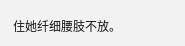住她纤细腰肢不放。